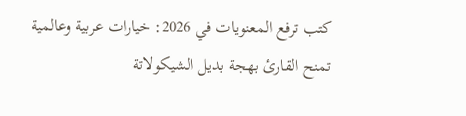كتب ترفع المعنويات في 2026: خيارات عربية وعالمية تمنح القارئ بهجة بديل الشيكولاتة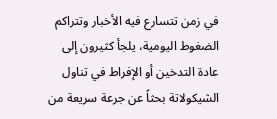في زمن تتسارع فيه الأخبار وتتراكم الضغوط اليومية، يلجأ كثيرون إلى عادة التدخين أو الإفراط في تناول الشيكولاتة بحثاً عن جرعة سريعة من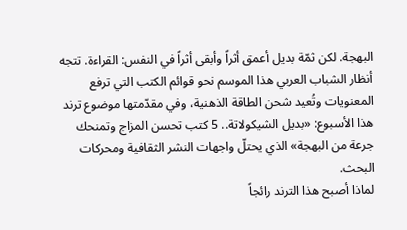البهجة. لكن ثمّة بديل أعمق أثراً وأبقى أثراً في النفس: القراءة. تتجه أنظار الشباب العربي هذا الموسم نحو قوائم الكتب التي ترفع المعنويات وتُعيد شحن الطاقة الذهنية، وفي مقدّمتها موضوع ترند هذا الأسبوع: «بديل الشيكولاتة.. 5 كتب تحسن المزاج وتمنحك جرعة من البهجة» الذي يحتلّ واجهات النشر الثقافية ومحركات البحث.
لماذا أصبح هذا الترند رائجاً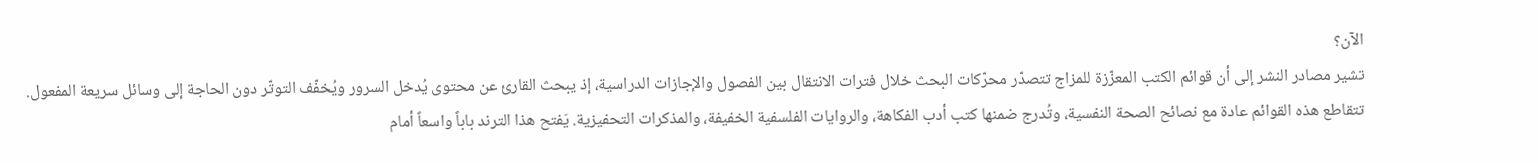الآن؟
تشير مصادر النشر إلى أن قوائم الكتب المعزّزة للمزاج تتصدّر محرّكات البحث خلال فترات الانتقال بين الفصول والإجازات الدراسية، إذ يبحث القارئ عن محتوى يُدخل السرور ويُخفّف التوتّر دون الحاجة إلى وسائل سريعة المفعول. تتقاطع هذه القوائم عادة مع نصائح الصحة النفسية، وتُدرج ضمنها كتب أدب الفكاهة، والروايات الفلسفية الخفيفة، والمذكرات التحفيزية. يَفتح هذا الترند باباً واسعاً أمام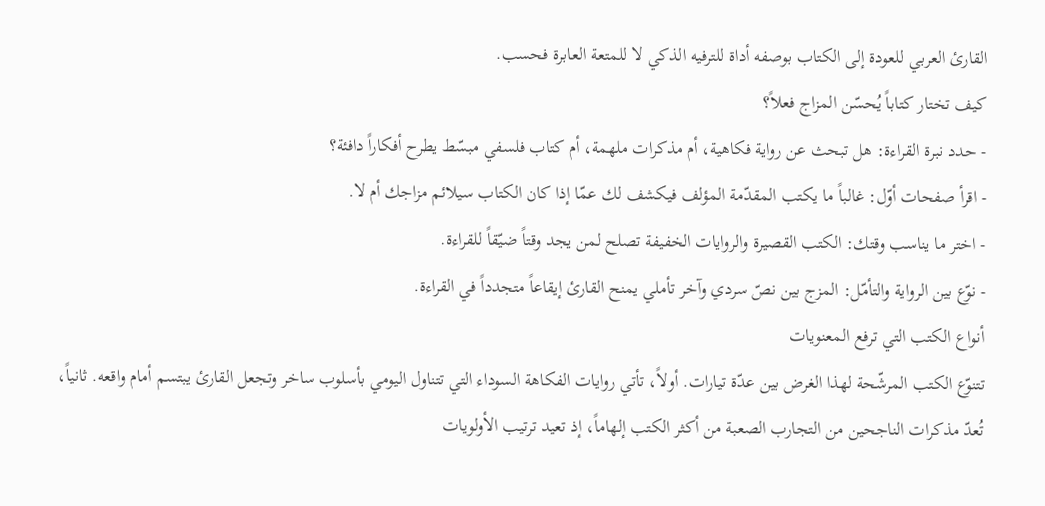القارئ العربي للعودة إلى الكتاب بوصفه أداة للترفيه الذكي لا للمتعة العابرة فحسب.
كيف تختار كتاباً يُحسّن المزاج فعلاً؟
- حدد نبرة القراءة: هل تبحث عن رواية فكاهية، أم مذكرات ملهمة، أم كتاب فلسفي مبسّط يطرح أفكاراً دافئة؟
- اقرأ صفحات أوّل: غالباً ما يكتب المقدّمة المؤلف فيكشف لك عمّا إذا كان الكتاب سيلائم مزاجك أم لا.
- اختر ما يناسب وقتك: الكتب القصيرة والروايات الخفيفة تصلح لمن يجد وقتاً ضيّقاً للقراءة.
- نوّع بين الرواية والتأمّل: المزج بين نصّ سردي وآخر تأملي يمنح القارئ إيقاعاً متجدداً في القراءة.
أنواع الكتب التي ترفع المعنويات
تتنوّع الكتب المرشّحة لهذا الغرض بين عدّة تيارات. أولاً، تأتي روايات الفكاهة السوداء التي تتناول اليومي بأسلوب ساخر وتجعل القارئ يبتسم أمام واقعه. ثانياً، تُعدّ مذكرات الناجحين من التجارب الصعبة من أكثر الكتب إلهاماً، إذ تعيد ترتيب الأولويات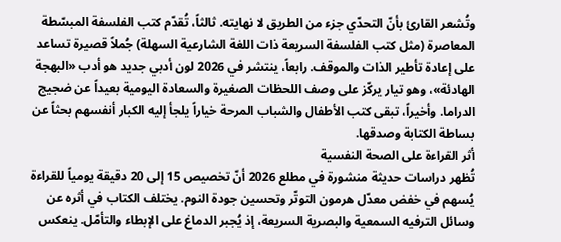وتُشعر القارئ بأنّ التحدّي جزء من الطريق لا نهايته. ثالثاً، تُقدّم كتب الفلسفة المبسّطة المعاصرة (مثل كتب الفلسفة السريعة ذات اللغة الشارعية السهلة) جُملاً قصيرة تساعد على إعادة تأطير الذات والموقف. رابعاً، ينتشر في 2026 لون أدبي جديد هو أدب «البهجة الهادئة»، وهو تيار يركّز على وصف اللحظات الصغيرة والسعادة اليومية بعيداً عن ضجيج الدراما. وأخيراً، تبقى كتب الأطفال والشباب المرحة خياراً يلجأ إليه الكبار أنفسهم بحثاً عن بساطة الكتابة وصدقها.
أثر القراءة على الصحة النفسية
تُظهر دراسات حديثة منشورة في مطلع 2026 أنّ تخصيص 15 إلى 20 دقيقة يومياً للقراءة يُسهم في خفض معدّل هرمون التوتّر وتحسين جودة النوم. يختلف الكتاب في أثره عن وسائل الترفيه السمعية والبصرية السريعة، إذ يُجبر الدماغ على الإبطاء والتأمّل. ينعكس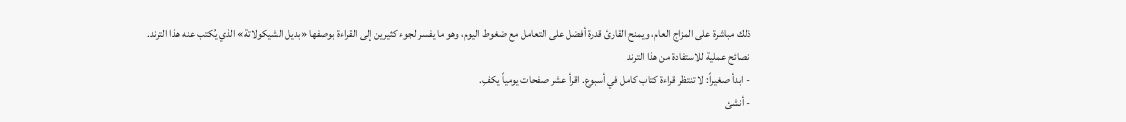ذلك مباشرة على المزاج العام، ويمنح القارئ قدرة أفضل على التعامل مع ضغوط اليوم، وهو ما يفسر لجوء كثيرين إلى القراءة بوصفها «بديل الشيكولاتة» الذي يُكتب عنه هذا الترند.
نصائح عملية للاستفادة من هذا الترند
- ابدأ صغيراً: لا تنتظر قراءة كتاب كامل في أسبوع. اقرأ عشر صفحات يومياً يكفِ.
- أنشئ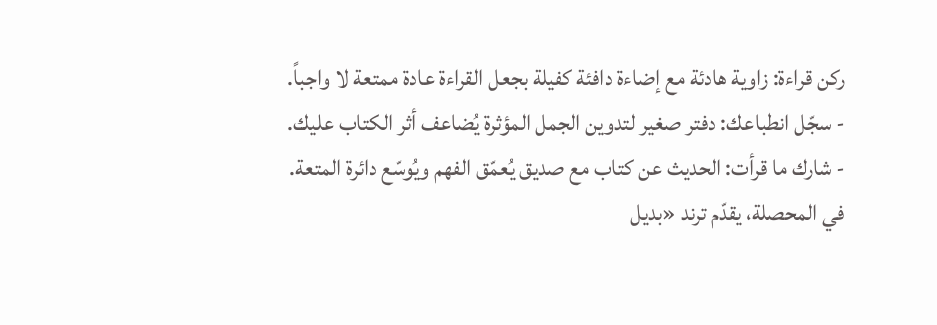ركن قراءة: زاوية هادئة مع إضاءة دافئة كفيلة بجعل القراءة عادة ممتعة لا واجباً.
- سجّل انطباعك: دفتر صغير لتدوين الجمل المؤثرة يُضاعف أثر الكتاب عليك.
- شارك ما قرأت: الحديث عن كتاب مع صديق يُعمّق الفهم ويُوسّع دائرة المتعة.
في المحصلة، يقدّم ترند «بديل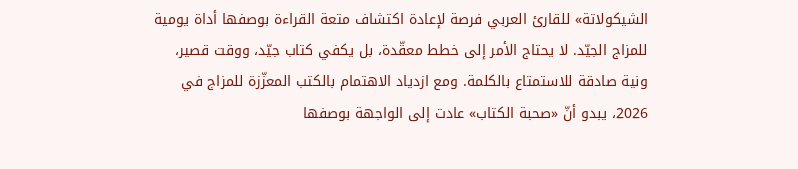الشيكولاتة» للقارئ العربي فرصة لإعادة اكتشاف متعة القراءة بوصفها أداة يومية للمزاج الجيّد. لا يحتاج الأمر إلى خطط معقّدة، بل يكفي كتاب جيّد، ووقت قصير، ونية صادقة للاستمتاع بالكلمة. ومع ازدياد الاهتمام بالكتب المعزّزة للمزاج في 2026، يبدو أنّ «صحبة الكتاب» عادت إلى الواجهة بوصفها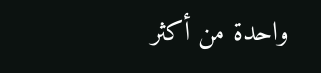واحدة من أكثر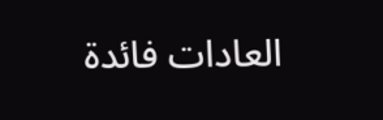العادات فائدة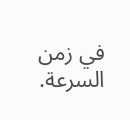في زمن السرعة.